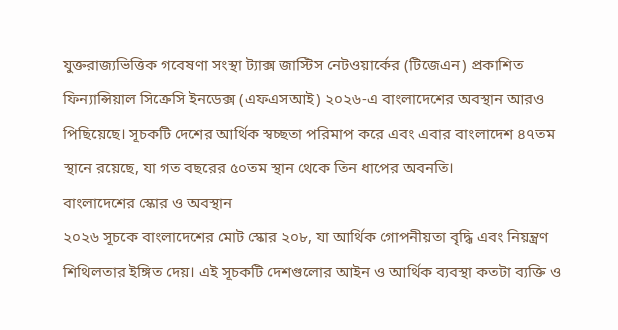যুক্তরাজ্যভিত্তিক গবেষণা সংস্থা ট্যাক্স জাস্টিস নেটওয়ার্কের (টিজেএন) প্রকাশিত ফিন্যান্সিয়াল সিক্রেসি ইনডেক্স (এফএসআই) ২০২৬-এ বাংলাদেশের অবস্থান আরও পিছিয়েছে। সূচকটি দেশের আর্থিক স্বচ্ছতা পরিমাপ করে এবং এবার বাংলাদেশ ৪৭তম স্থানে রয়েছে, যা গত বছরের ৫০তম স্থান থেকে তিন ধাপের অবনতি।
বাংলাদেশের স্কোর ও অবস্থান
২০২৬ সূচকে বাংলাদেশের মোট স্কোর ২০৮, যা আর্থিক গোপনীয়তা বৃদ্ধি এবং নিয়ন্ত্রণ শিথিলতার ইঙ্গিত দেয়। এই সূচকটি দেশগুলোর আইন ও আর্থিক ব্যবস্থা কতটা ব্যক্তি ও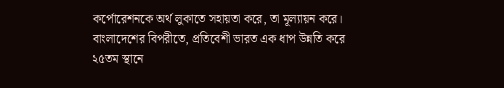কর্পোরেশনকে অর্থ লুকাতে সহায়তা করে, তা মূল্যায়ন করে।
বাংলাদেশের বিপরীতে, প্রতিবেশী ভারত এক ধাপ উন্নতি করে ২৫তম স্থানে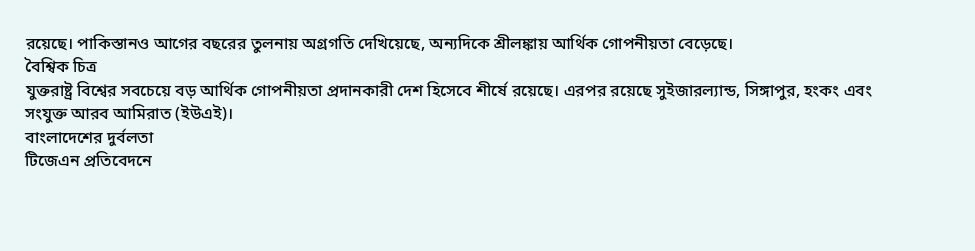রয়েছে। পাকিস্তানও আগের বছরের তুলনায় অগ্রগতি দেখিয়েছে, অন্যদিকে শ্রীলঙ্কায় আর্থিক গোপনীয়তা বেড়েছে।
বৈশ্বিক চিত্র
যুক্তরাষ্ট্র বিশ্বের সবচেয়ে বড় আর্থিক গোপনীয়তা প্রদানকারী দেশ হিসেবে শীর্ষে রয়েছে। এরপর রয়েছে সুইজারল্যান্ড, সিঙ্গাপুর, হংকং এবং সংযুক্ত আরব আমিরাত (ইউএই)।
বাংলাদেশের দুর্বলতা
টিজেএন প্রতিবেদনে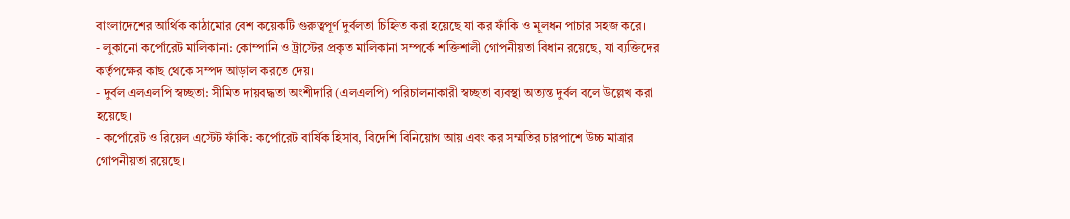বাংলাদেশের আর্থিক কাঠামোর বেশ কয়েকটি গুরুত্বপূর্ণ দুর্বলতা চিহ্নিত করা হয়েছে যা কর ফাঁকি ও মূলধন পাচার সহজ করে।
- লুকানো কর্পোরেট মালিকানা: কোম্পানি ও ট্রাস্টের প্রকৃত মালিকানা সম্পর্কে শক্তিশালী গোপনীয়তা বিধান রয়েছে, যা ব্যক্তিদের কর্তৃপক্ষের কাছ থেকে সম্পদ আড়াল করতে দেয়।
- দুর্বল এলএলপি স্বচ্ছতা: সীমিত দায়বদ্ধতা অংশীদারি (এলএলপি) পরিচালনাকারী স্বচ্ছতা ব্যবস্থা অত্যন্ত দুর্বল বলে উল্লেখ করা হয়েছে।
- কর্পোরেট ও রিয়েল এস্টেট ফাঁকি: কর্পোরেট বার্ষিক হিসাব, বিদেশি বিনিয়োগ আয় এবং কর সম্মতির চারপাশে উচ্চ মাত্রার গোপনীয়তা রয়েছে।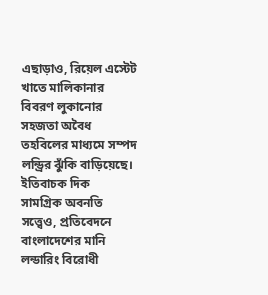এছাড়াও, রিয়েল এস্টেট খাতে মালিকানার বিবরণ লুকানোর সহজতা অবৈধ তহবিলের মাধ্যমে সম্পদ লন্ড্রির ঝুঁকি বাড়িয়েছে।
ইতিবাচক দিক
সামগ্রিক অবনতি সত্ত্বেও, প্রতিবেদনে বাংলাদেশের মানি লন্ডারিং বিরোধী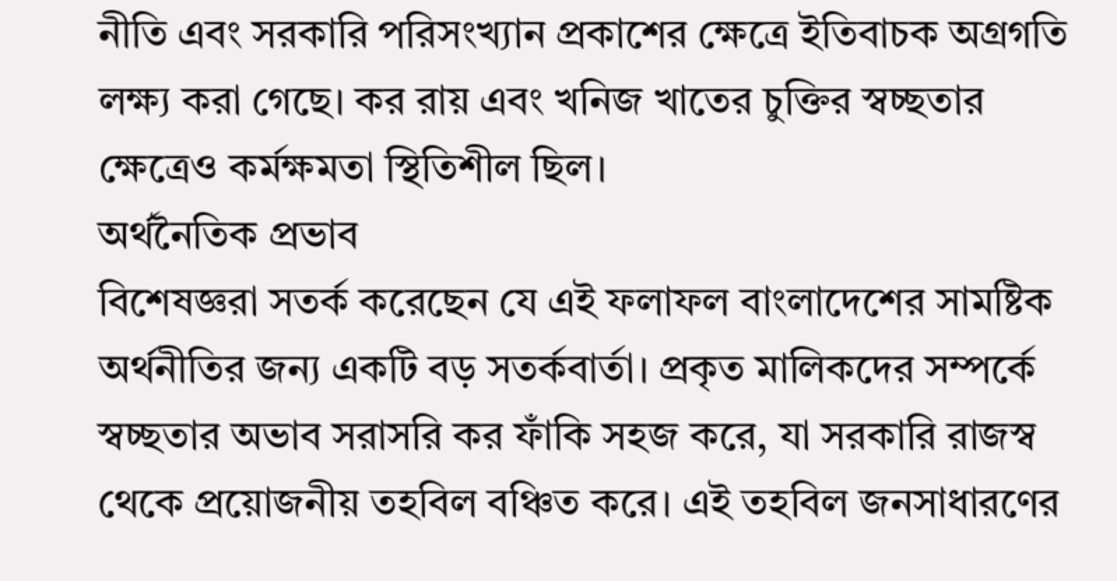নীতি এবং সরকারি পরিসংখ্যান প্রকাশের ক্ষেত্রে ইতিবাচক অগ্রগতি লক্ষ্য করা গেছে। কর রায় এবং খনিজ খাতের চুক্তির স্বচ্ছতার ক্ষেত্রেও কর্মক্ষমতা স্থিতিশীল ছিল।
অর্থনৈতিক প্রভাব
বিশেষজ্ঞরা সতর্ক করেছেন যে এই ফলাফল বাংলাদেশের সামষ্টিক অর্থনীতির জন্য একটি বড় সতর্কবার্তা। প্রকৃত মালিকদের সম্পর্কে স্বচ্ছতার অভাব সরাসরি কর ফাঁকি সহজ করে, যা সরকারি রাজস্ব থেকে প্রয়োজনীয় তহবিল বঞ্চিত করে। এই তহবিল জনসাধারণের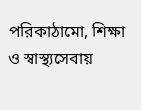পরিকাঠামো, শিক্ষা ও স্বাস্থ্যসেবায়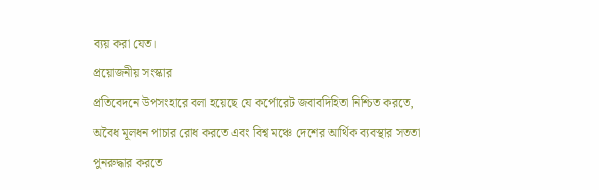ব্যয় করা যেত।
প্রয়োজনীয় সংস্কার
প্রতিবেদনে উপসংহারে বলা হয়েছে যে কর্পোরেট জবাবদিহিতা নিশ্চিত করতে, অবৈধ মূলধন পাচার রোধ করতে এবং বিশ্ব মঞ্চে দেশের আর্থিক ব্যবস্থার সততা পুনরুদ্ধার করতে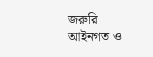জরুরি আইনগত ও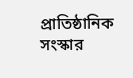প্রাতিষ্ঠানিক সংস্কার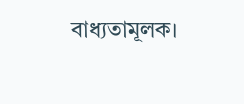বাধ্যতামূলক।